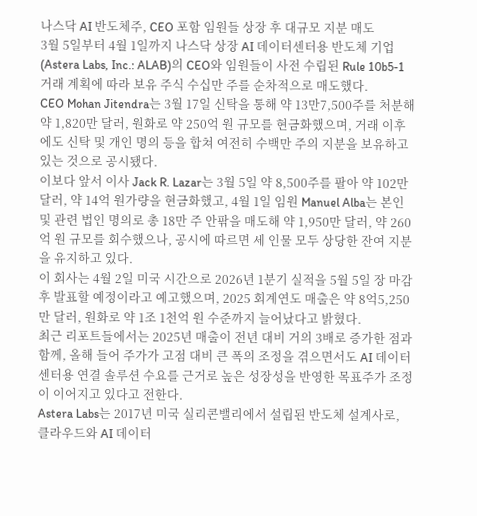나스닥 AI 반도체주, CEO 포함 임원들 상장 후 대규모 지분 매도
3월 5일부터 4월 1일까지 나스닥 상장 AI 데이터센터용 반도체 기업 (Astera Labs, Inc.: ALAB)의 CEO와 임원들이 사전 수립된 Rule 10b5-1 거래 계획에 따라 보유 주식 수십만 주를 순차적으로 매도했다.
CEO Mohan Jitendra는 3월 17일 신탁을 통해 약 13만7,500주를 처분해 약 1,820만 달러, 원화로 약 250억 원 규모를 현금화했으며, 거래 이후에도 신탁 및 개인 명의 등을 합쳐 여전히 수백만 주의 지분을 보유하고 있는 것으로 공시됐다.
이보다 앞서 이사 Jack R. Lazar는 3월 5일 약 8,500주를 팔아 약 102만 달러, 약 14억 원가량을 현금화했고, 4월 1일 임원 Manuel Alba는 본인 및 관련 법인 명의로 총 18만 주 안팎을 매도해 약 1,950만 달러, 약 260억 원 규모를 회수했으나, 공시에 따르면 세 인물 모두 상당한 잔여 지분을 유지하고 있다.
이 회사는 4월 2일 미국 시간으로 2026년 1분기 실적을 5월 5일 장 마감 후 발표할 예정이라고 예고했으며, 2025 회계연도 매출은 약 8억5,250만 달러, 원화로 약 1조 1천억 원 수준까지 늘어났다고 밝혔다.
최근 리포트들에서는 2025년 매출이 전년 대비 거의 3배로 증가한 점과 함께, 올해 들어 주가가 고점 대비 큰 폭의 조정을 겪으면서도 AI 데이터센터용 연결 솔루션 수요를 근거로 높은 성장성을 반영한 목표주가 조정이 이어지고 있다고 전한다.
Astera Labs는 2017년 미국 실리콘밸리에서 설립된 반도체 설계사로, 클라우드와 AI 데이터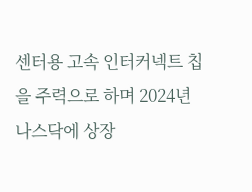센터용 고속 인터커넥트 칩을 주력으로 하며 2024년 나스닥에 상장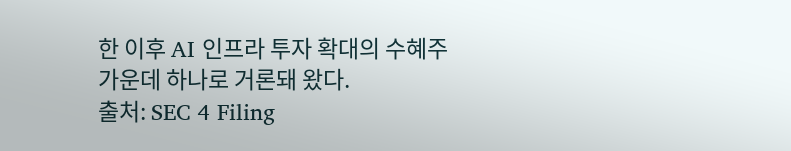한 이후 AI 인프라 투자 확대의 수혜주 가운데 하나로 거론돼 왔다.
출처: SEC 4 Filing